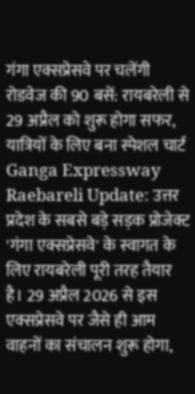गंगा एक्सप्रेसवे पर चलेंगी रोडवेज की 90 बसें: रायबरेली से 29 अप्रैल को शुरू होगा सफर, यात्रियों के लिए बना स्पेशल चार्ट
Ganga Expressway Raebareli Update: उत्तर प्रदेश के सबसे बड़े सड़क प्रोजेक्ट 'गंगा एक्सप्रेसवे' के स्वागत के लिए रायबरेली पूरी तरह तैयार है। 29 अप्रैल 2026 से इस एक्सप्रेसवे पर जैसे ही आम वाहनों का संचालन शुरू होगा,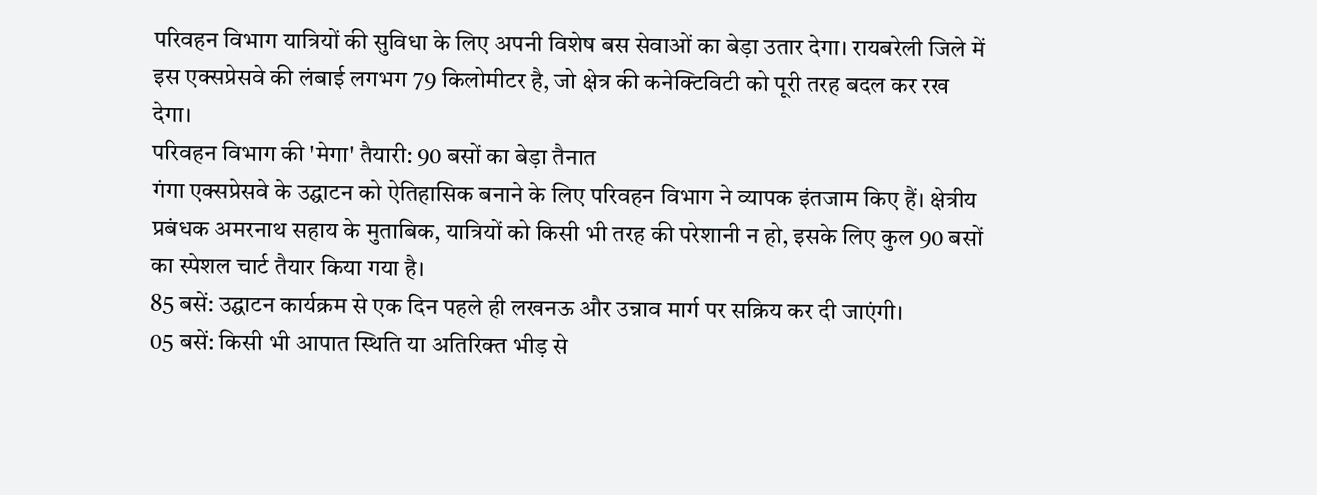परिवहन विभाग यात्रियों की सुविधा के लिए अपनी विशेष बस सेवाओं का बेड़ा उतार देगा। रायबरेली जिले में इस एक्सप्रेसवे की लंबाई लगभग 79 किलोमीटर है, जो क्षेत्र की कनेक्टिविटी को पूरी तरह बदल कर रख देगा।
परिवहन विभाग की 'मेगा' तैयारी: 90 बसों का बेड़ा तैनात
गंगा एक्सप्रेसवे के उद्घाटन को ऐतिहासिक बनाने के लिए परिवहन विभाग ने व्यापक इंतजाम किए हैं। क्षेत्रीय प्रबंधक अमरनाथ सहाय के मुताबिक, यात्रियों को किसी भी तरह की परेशानी न हो, इसके लिए कुल 90 बसों का स्पेशल चार्ट तैयार किया गया है।
85 बसें: उद्घाटन कार्यक्रम से एक दिन पहले ही लखनऊ और उन्नाव मार्ग पर सक्रिय कर दी जाएंगी।
05 बसें: किसी भी आपात स्थिति या अतिरिक्त भीड़ से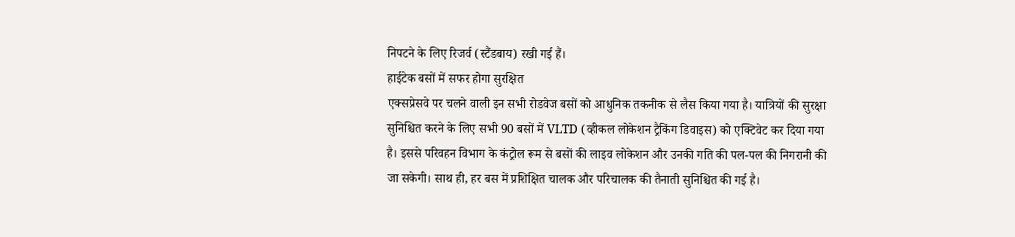निपटने के लिए रिजर्व (स्टैंडबाय) रखी गई हैं।
हाईटेक बसों में सफर होगा सुरक्षित
एक्सप्रेसवे पर चलने वाली इन सभी रोडवेज बसों को आधुनिक तकनीक से लैस किया गया है। यात्रियों की सुरक्षा सुनिश्चित करने के लिए सभी 90 बसों में VLTD (व्हीकल लोकेशन ट्रैकिंग डिवाइस) को एक्टिवेट कर दिया गया है। इससे परिवहन विभाग के कंट्रोल रूम से बसों की लाइव लोकेशन और उनकी गति की पल-पल की निगरानी की जा सकेगी। साथ ही, हर बस में प्रशिक्षित चालक और परिचालक की तैनाती सुनिश्चित की गई है।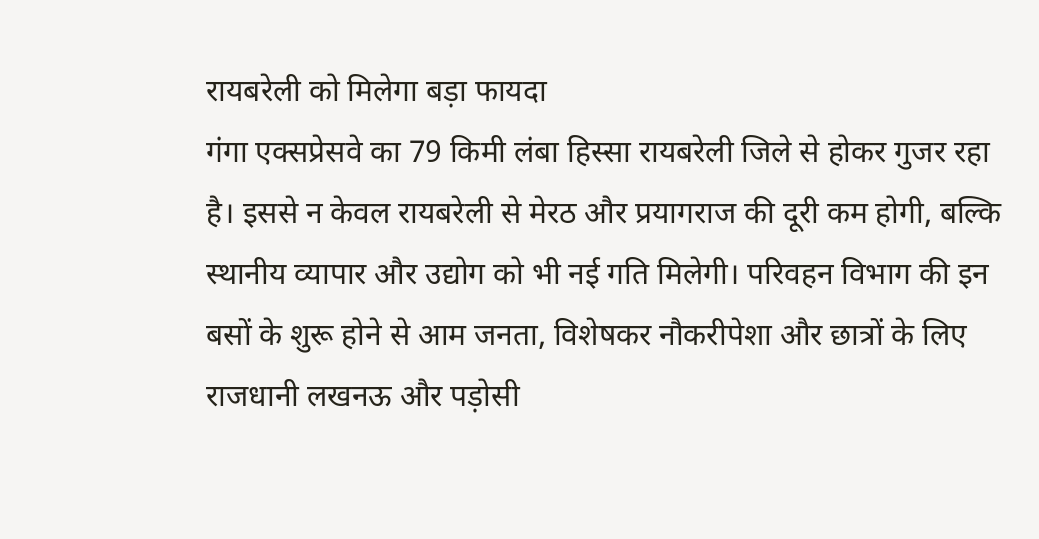रायबरेली को मिलेगा बड़ा फायदा
गंगा एक्सप्रेसवे का 79 किमी लंबा हिस्सा रायबरेली जिले से होकर गुजर रहा है। इससे न केवल रायबरेली से मेरठ और प्रयागराज की दूरी कम होगी, बल्कि स्थानीय व्यापार और उद्योग को भी नई गति मिलेगी। परिवहन विभाग की इन बसों के शुरू होने से आम जनता, विशेषकर नौकरीपेशा और छात्रों के लिए राजधानी लखनऊ और पड़ोसी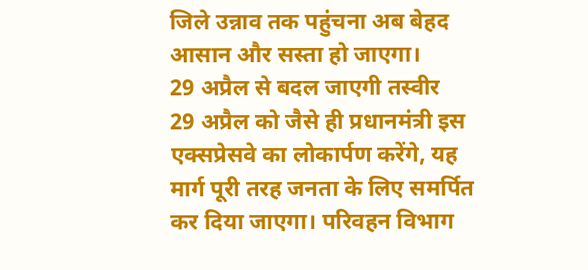जिले उन्नाव तक पहुंचना अब बेहद आसान और सस्ता हो जाएगा।
29 अप्रैल से बदल जाएगी तस्वीर
29 अप्रैल को जैसे ही प्रधानमंत्री इस एक्सप्रेसवे का लोकार्पण करेंगे, यह मार्ग पूरी तरह जनता के लिए समर्पित कर दिया जाएगा। परिवहन विभाग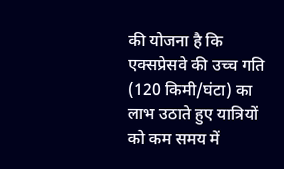की योजना है कि एक्सप्रेसवे की उच्च गति (120 किमी/घंटा) का लाभ उठाते हुए यात्रियों को कम समय में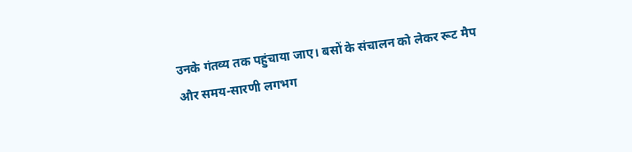उनके गंतव्य तक पहुंचाया जाए। बसों के संचालन को लेकर रूट मैप और समय-सारणी लगभग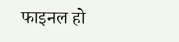फाइनल हो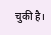चुकी है।